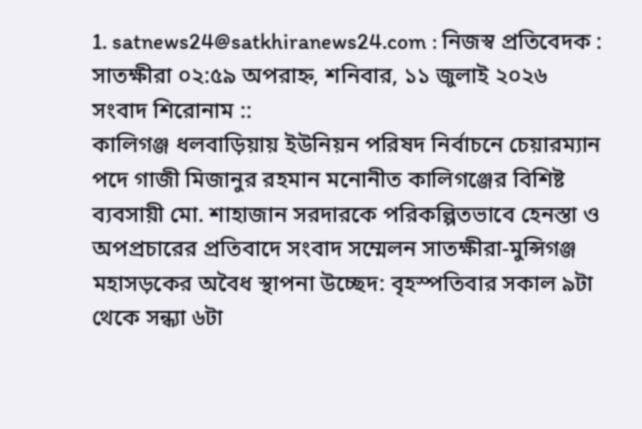1. satnews24@satkhiranews24.com : নিজস্ব প্রতিবেদক :
সাতক্ষীরা ০২:৫৯ অপরাহ্ন, শনিবার, ১১ জুলাই ২০২৬
সংবাদ শিরোনাম ::
কালিগঞ্জ ধলবাড়িয়ায় ইউনিয়ন পরিষদ নির্বাচনে চেয়ারম্যান পদে গাজী মিজানুর রহমান মনোনীত কালিগঞ্জের বিশিষ্ট ব্যবসায়ী মো. শাহাজান সরদারকে পরিকল্পিতভাবে হেনস্তা ও অপপ্রচারের প্রতিবাদে সংবাদ সম্মেলন সাতক্ষীরা-মুন্সিগঞ্জ মহাসড়কের অবৈধ স্থাপনা উচ্ছেদ: বৃহস্পতিবার সকাল ৯টা থেকে সন্ধ্যা ৬টা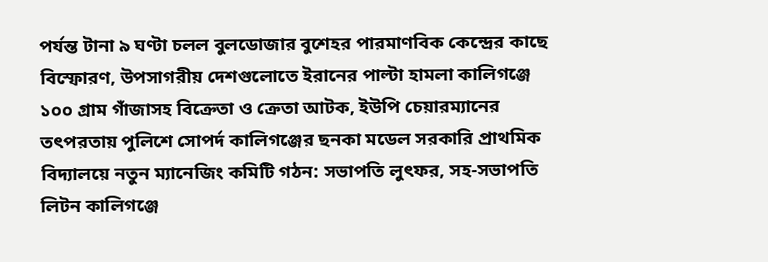পর্যন্ত টানা ৯ ঘণ্টা চলল বুলডোজার বুশেহর পারমাণবিক কেন্দ্রের কাছে বিস্ফোরণ, উপসাগরীয় দেশগুলোতে ইরানের পাল্টা হামলা কালিগঞ্জে ১০০ গ্রাম গাঁজাসহ বিক্রেতা ও ক্রেতা আটক, ইউপি চেয়ারম্যানের তৎপরতায় পুলিশে সোপর্দ কালিগঞ্জের ছনকা মডেল সরকারি প্রাথমিক বিদ্যালয়ে নতুন ম্যানেজিং কমিটি গঠন: সভাপতি লুৎফর, সহ-সভাপতি লিটন কালিগঞ্জে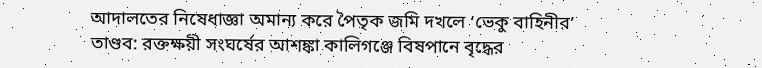আদালতের নিষেধাজ্ঞা অমান্য করে পৈতৃক জমি দখলে ‘ভেকু বাহিনীর’ তাণ্ডব: রক্তক্ষয়ী সংঘর্ষের আশঙ্কা কালিগঞ্জে বিষপানে বৃদ্ধের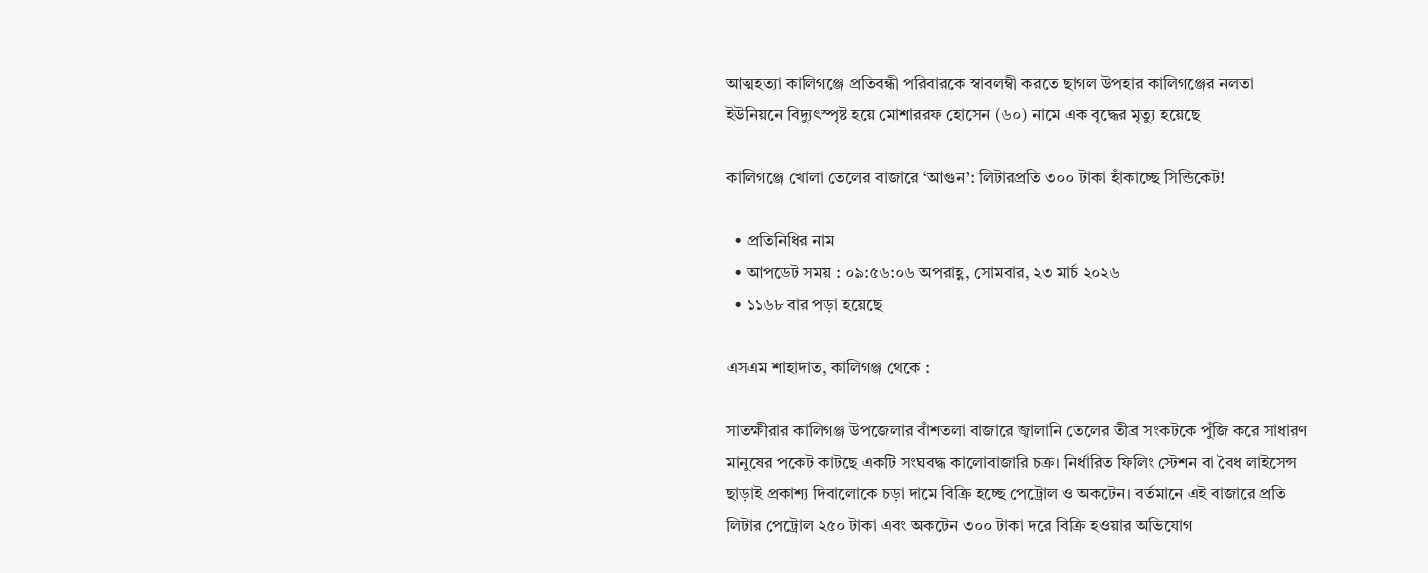আত্মহত্যা কালিগঞ্জে প্রতিবন্ধী পরিবারকে স্বাবলম্বী করতে ছাগল উপহার কালিগঞ্জের নলতা ইউনিয়নে বিদ্যুৎস্পৃষ্ট হয়ে মোশাররফ হোসেন (৬০) নামে এক বৃদ্ধের মৃত্যু হয়েছে

কালিগঞ্জে খোলা তেলের বাজারে ‘আগুন’: লিটারপ্রতি ৩০০ টাকা হাঁকাচ্ছে সিন্ডিকেট!

  • প্রতিনিধির নাম
  • আপডেট সময় : ০৯:৫৬:০৬ অপরাহ্ণ, সোমবার, ২৩ মার্চ ২০২৬
  • ১১৬৮ বার পড়া হয়েছে

এসএম শাহাদাত, কালিগঞ্জ থেকে :

সাতক্ষীরার কালিগঞ্জ উপজেলার বাঁশতলা বাজারে জ্বালানি তেলের তীব্র সংকটকে পুঁজি করে সাধারণ মানুষের পকেট কাটছে একটি সংঘবদ্ধ কালোবাজারি চক্র। নির্ধারিত ফিলিং স্টেশন বা বৈধ লাইসেন্স ছাড়াই প্রকাশ্য দিবালোকে চড়া দামে বিক্রি হচ্ছে পেট্রোল ও অকটেন। বর্তমানে এই বাজারে প্রতি লিটার পেট্রোল ২৫০ টাকা এবং অকটেন ৩০০ টাকা দরে বিক্রি হওয়ার অভিযোগ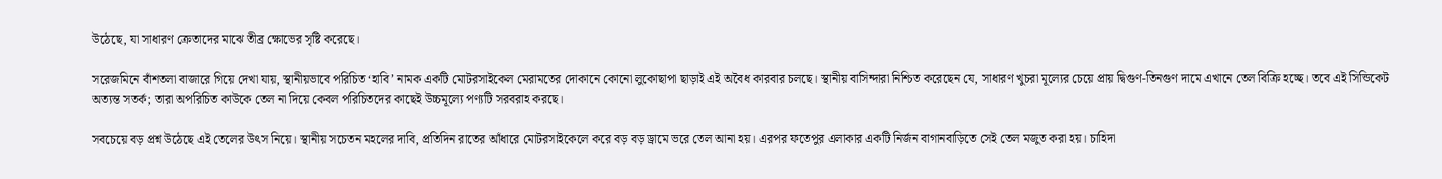উঠেছে, যা সাধারণ ক্রেতাদের মাঝে তীব্র ক্ষোভের সৃষ্টি করেছে।

সরেজমিনে বাঁশতলা বাজারে গিয়ে দেখা যায়, স্থানীয়ভাবে পরিচিত ‘হাবি’ নামক একটি মোটরসাইকেল মেরামতের দোকানে কোনো লুকোছাপা ছাড়াই এই অবৈধ কারবার চলছে। স্থানীয় বাসিন্দারা নিশ্চিত করেছেন যে, সাধারণ খুচরা মূল্যের চেয়ে প্রায় দ্বিগুণ-তিনগুণ দামে এখানে তেল বিক্রি হচ্ছে। তবে এই সিন্ডিকেট অত্যন্ত সতর্ক; তারা অপরিচিত কাউকে তেল না দিয়ে কেবল পরিচিতদের কাছেই উচ্চমূল্যে পণ্যটি সরবরাহ করছে।

সবচেয়ে বড় প্রশ্ন উঠেছে এই তেলের উৎস নিয়ে। স্থানীয় সচেতন মহলের দাবি, প্রতিদিন রাতের আঁধারে মোটরসাইকেলে করে বড় বড় ড্রামে ভরে তেল আনা হয়। এরপর ফতেপুর এলাকার একটি নির্জন বাগানবাড়িতে সেই তেল মজুত করা হয়। চাহিদা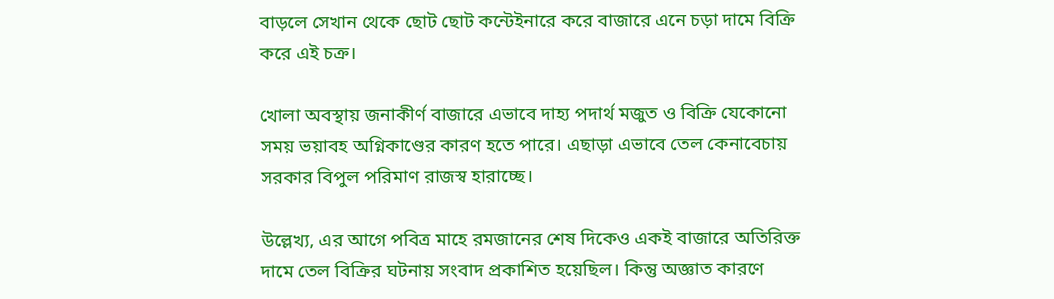বাড়লে সেখান থেকে ছোট ছোট কন্টেইনারে করে বাজারে এনে চড়া দামে বিক্রি করে এই চক্র।

খোলা অবস্থায় জনাকীর্ণ বাজারে এভাবে দাহ্য পদার্থ মজুত ও বিক্রি যেকোনো সময় ভয়াবহ অগ্নিকাণ্ডের কারণ হতে পারে। এছাড়া এভাবে তেল কেনাবেচায় সরকার বিপুল পরিমাণ রাজস্ব হারাচ্ছে।

উল্লেখ্য, এর আগে পবিত্র মাহে রমজানের শেষ দিকেও একই বাজারে অতিরিক্ত দামে তেল বিক্রির ঘটনায় সংবাদ প্রকাশিত হয়েছিল। কিন্তু অজ্ঞাত কারণে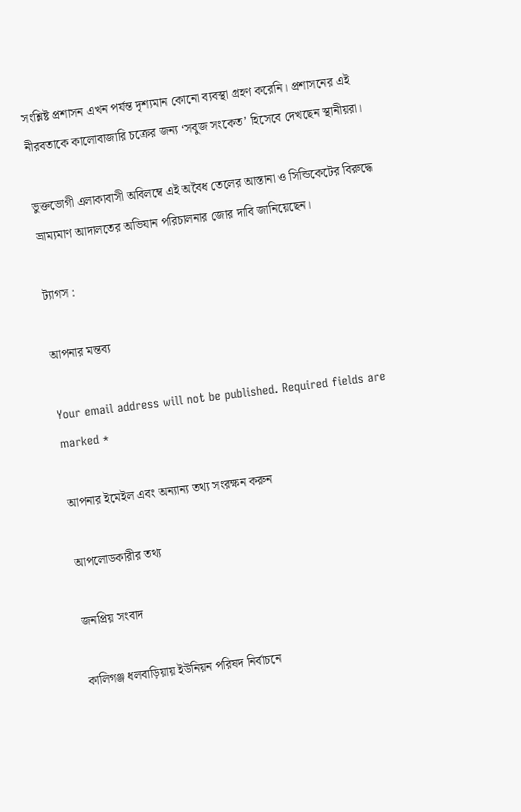সংশ্লিষ্ট প্রশাসন এখন পর্যন্ত দৃশ্যমান কোনো ব্যবস্থা গ্রহণ করেনি। প্রশাসনের এই নীরবতাকে কালোবাজারি চক্রের জন্য ‘সবুজ সংকেত’ হিসেবে দেখছেন স্থানীয়রা।

ভুক্তভোগী এলাকাবাসী অবিলম্বে এই অবৈধ তেলের আস্তানা ও সিন্ডিকেটের বিরুদ্ধে ভ্রাম্যমাণ আদালতের অভিযান পরিচালনার জোর দাবি জানিয়েছেন।

ট্যাগস :

আপনার মন্তব্য

Your email address will not be published. Required fields are marked *

আপনার ইমেইল এবং অন্যান্য তথ্য সংরক্ষন করুন

আপলোডকারীর তথ্য

জনপ্রিয় সংবাদ

কালিগঞ্জ ধলবাড়িয়ায় ইউনিয়ন পরিষদ নির্বাচনে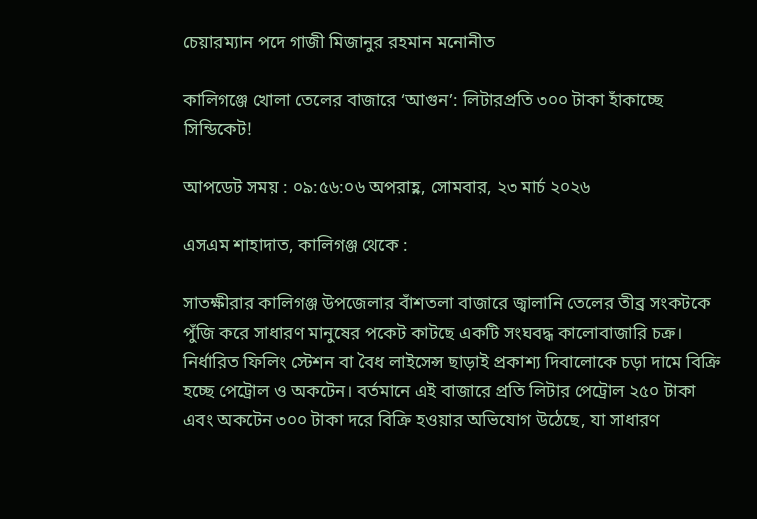চেয়ারম্যান পদে গাজী মিজানুর রহমান মনোনীত

কালিগঞ্জে খোলা তেলের বাজারে ‘আগুন’: লিটারপ্রতি ৩০০ টাকা হাঁকাচ্ছে সিন্ডিকেট!

আপডেট সময় : ০৯:৫৬:০৬ অপরাহ্ণ, সোমবার, ২৩ মার্চ ২০২৬

এসএম শাহাদাত, কালিগঞ্জ থেকে :

সাতক্ষীরার কালিগঞ্জ উপজেলার বাঁশতলা বাজারে জ্বালানি তেলের তীব্র সংকটকে পুঁজি করে সাধারণ মানুষের পকেট কাটছে একটি সংঘবদ্ধ কালোবাজারি চক্র। নির্ধারিত ফিলিং স্টেশন বা বৈধ লাইসেন্স ছাড়াই প্রকাশ্য দিবালোকে চড়া দামে বিক্রি হচ্ছে পেট্রোল ও অকটেন। বর্তমানে এই বাজারে প্রতি লিটার পেট্রোল ২৫০ টাকা এবং অকটেন ৩০০ টাকা দরে বিক্রি হওয়ার অভিযোগ উঠেছে, যা সাধারণ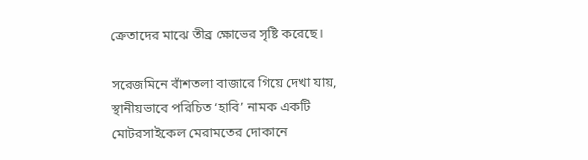ক্রেতাদের মাঝে তীব্র ক্ষোভের সৃষ্টি করেছে।

সরেজমিনে বাঁশতলা বাজারে গিয়ে দেখা যায়, স্থানীয়ভাবে পরিচিত ‘হাবি’ নামক একটি মোটরসাইকেল মেরামতের দোকানে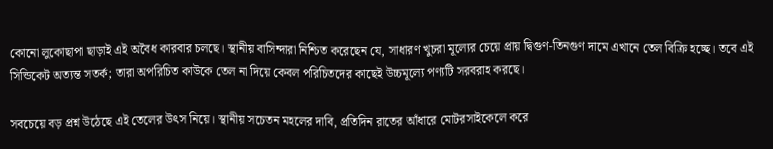কোনো লুকোছাপা ছাড়াই এই অবৈধ কারবার চলছে। স্থানীয় বাসিন্দারা নিশ্চিত করেছেন যে, সাধারণ খুচরা মূল্যের চেয়ে প্রায় দ্বিগুণ-তিনগুণ দামে এখানে তেল বিক্রি হচ্ছে। তবে এই সিন্ডিকেট অত্যন্ত সতর্ক; তারা অপরিচিত কাউকে তেল না দিয়ে কেবল পরিচিতদের কাছেই উচ্চমূল্যে পণ্যটি সরবরাহ করছে।

সবচেয়ে বড় প্রশ্ন উঠেছে এই তেলের উৎস নিয়ে। স্থানীয় সচেতন মহলের দাবি, প্রতিদিন রাতের আঁধারে মোটরসাইকেলে করে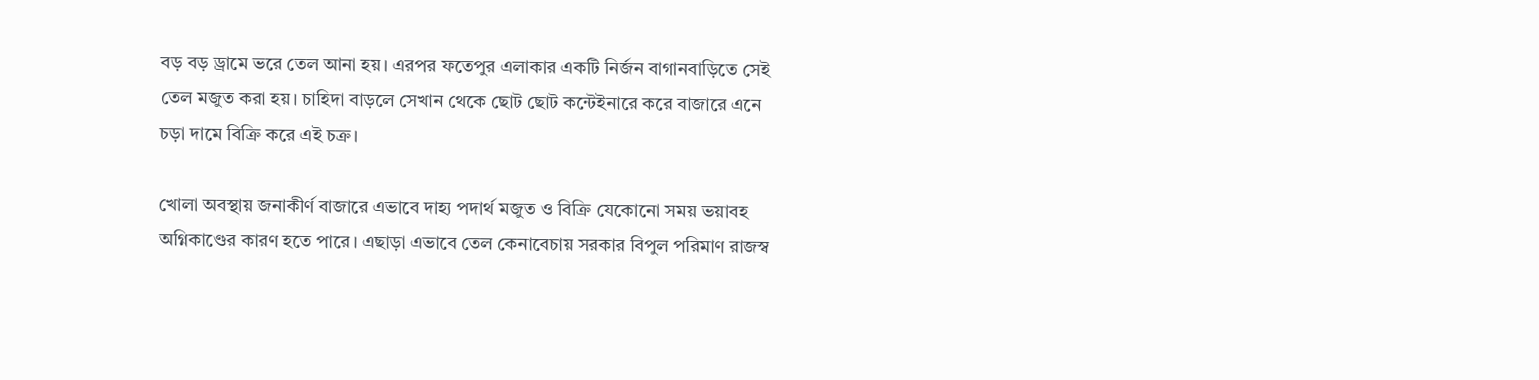বড় বড় ড্রামে ভরে তেল আনা হয়। এরপর ফতেপুর এলাকার একটি নির্জন বাগানবাড়িতে সেই তেল মজুত করা হয়। চাহিদা বাড়লে সেখান থেকে ছোট ছোট কন্টেইনারে করে বাজারে এনে চড়া দামে বিক্রি করে এই চক্র।

খোলা অবস্থায় জনাকীর্ণ বাজারে এভাবে দাহ্য পদার্থ মজুত ও বিক্রি যেকোনো সময় ভয়াবহ অগ্নিকাণ্ডের কারণ হতে পারে। এছাড়া এভাবে তেল কেনাবেচায় সরকার বিপুল পরিমাণ রাজস্ব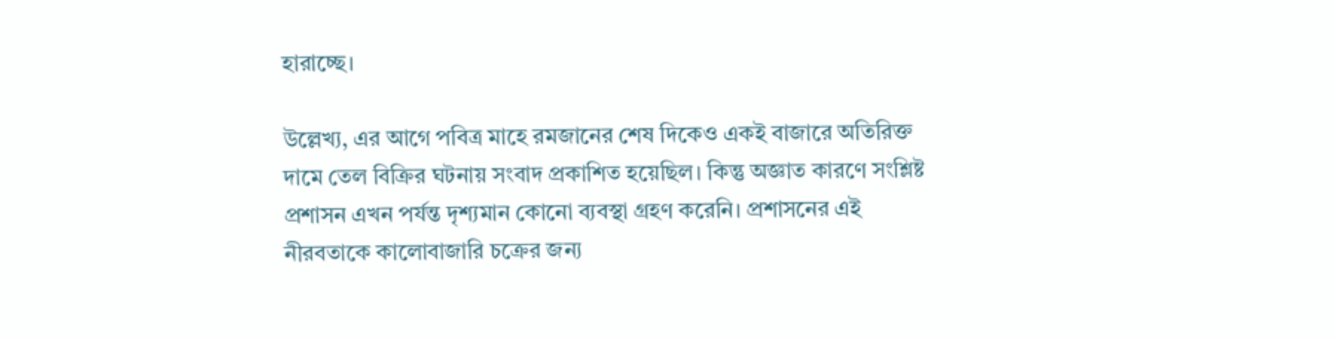হারাচ্ছে।

উল্লেখ্য, এর আগে পবিত্র মাহে রমজানের শেষ দিকেও একই বাজারে অতিরিক্ত দামে তেল বিক্রির ঘটনায় সংবাদ প্রকাশিত হয়েছিল। কিন্তু অজ্ঞাত কারণে সংশ্লিষ্ট প্রশাসন এখন পর্যন্ত দৃশ্যমান কোনো ব্যবস্থা গ্রহণ করেনি। প্রশাসনের এই নীরবতাকে কালোবাজারি চক্রের জন্য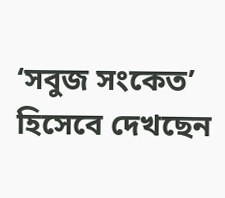‘সবুজ সংকেত’ হিসেবে দেখছেন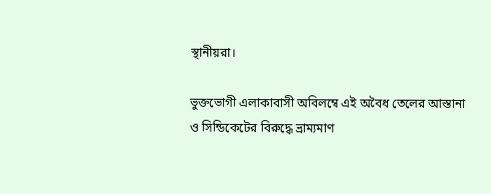স্থানীয়রা।

ভুক্তভোগী এলাকাবাসী অবিলম্বে এই অবৈধ তেলের আস্তানা ও সিন্ডিকেটের বিরুদ্ধে ভ্রাম্যমাণ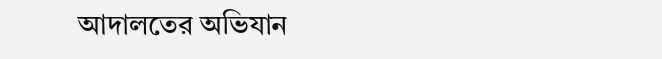আদালতের অভিযান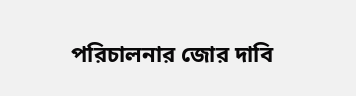পরিচালনার জোর দাবি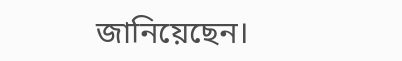জানিয়েছেন।